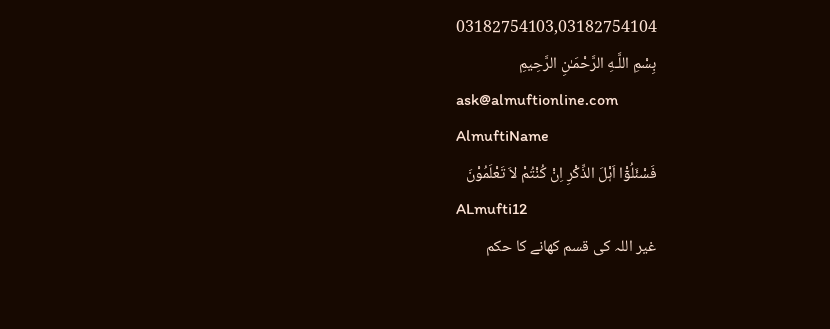03182754103,03182754104
بِسْمِ اللَّـهِ الرَّحْمَـٰنِ الرَّحِيمِ
ask@almuftionline.com
AlmuftiName
فَسْئَلُوْٓا اَہْلَ الذِّکْرِ اِنْ کُنْتُمْ لاَ تَعْلَمُوْنَ
ALmufti12
غیر اللہ کی قسم کھانے کا حکم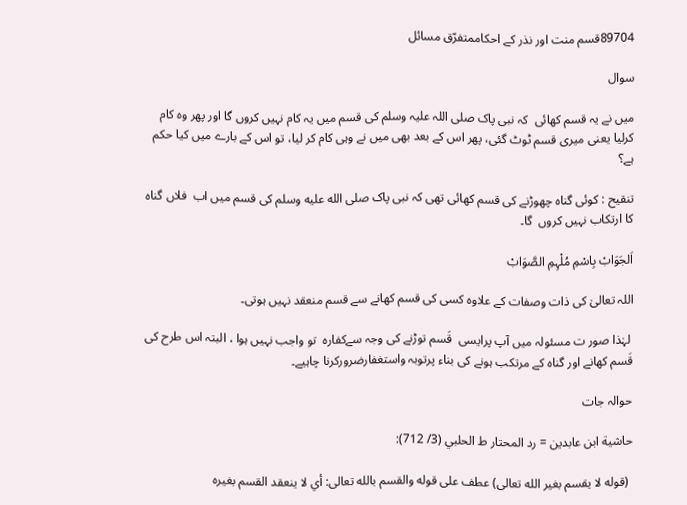89704قسم منت اور نذر کے احکاممتفرّق مسائل

سوال

میں نے یہ قسم کھائی  کہ نبی پاک صلی اللہ علیہ وسلم کی قسم میں یہ کام نہیں کروں گا اور پھر وہ کام کرلیا یعنی میری قسم ٹوٹ گئی، پھر اس کے بعد بھی میں نے وہی کام کر لیا، تو اس کے بارے میں کیا حکم ہے؟

تنقیح : کوئی گناہ چھوڑنے کی قسم کھائی تھی کہ نبی پاک صلى الله عليه وسلم کی قسم میں اب  فلاں گناہ کا ارتکاب نہیں کروں  گا۔

اَلجَوَابْ بِاسْمِ مُلْہِمِ الصَّوَابْ

اللہ تعالیٰ کی ذات وصفات کے علاوہ کسی کی قسم کھانے سے قسم منعقد نہیں ہوتی۔

 لہٰذا صور ت مسئولہ میں آپ پرایسی  قَسم توڑنے کی وجہ سےکفارہ  تو واجب نہیں ہوا ، البتہ اس طرح کی قَسم کھانے اور گناہ کے مرتکب ہونے کی بناء پرتوبہ واستغفارضرورکرنا چاہیے۔

حوالہ جات

حاشية ابن عابدين = رد المحتار ط الحلبي (3/ 712):

 (قوله ‌لا ‌يقسم ‌بغير ‌الله تعالى) عطف على قوله والقسم بالله تعالى: أي لا ينعقد القسم بغيره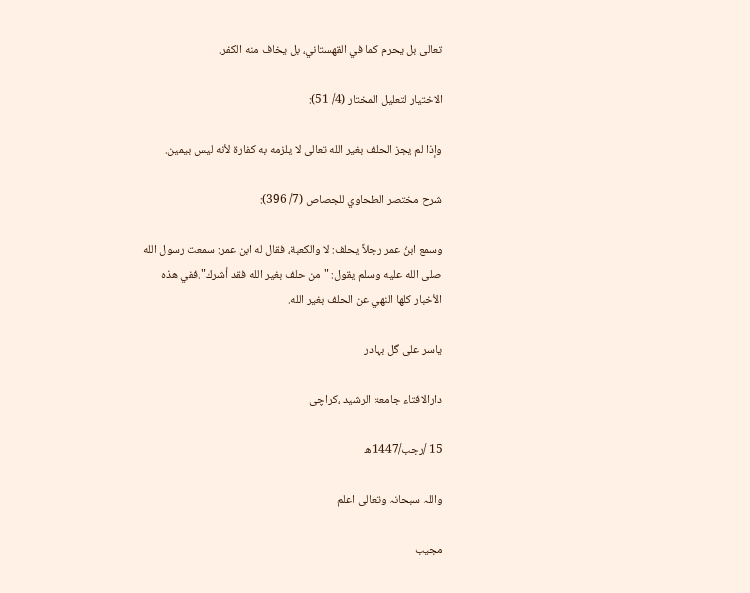تعالى بل يحرم كما في القهستاني، بل يخاف منه الكفر.

الاختيار لتعليل المختار (4/ 51):

وإذا لم يجز ‌الحلف ‌بغير ‌الله تعالى لا يلزمه به كفارة لأنه ليس بيمين.

شرح مختصر الطحاوي للجصاص (7/ 396):

وسمع ابنُ عمر رجلاً يحلف: لا والكعبة، فقال له ابن عمر: سمعت رسول الله صلى الله عليه وسلم يقول: "من حلف بغير الله فقد أشرك".ففي هذه الأخبار كلها النهي عن ‌الحلف ‌بغير ‌الله.

یاسر علی گل بہادر

دارالافتاء جامعۃ الرشید ،کراچی

15 /رجب/1447ھ

واللہ سبحانہ وتعالی اعلم

مجیب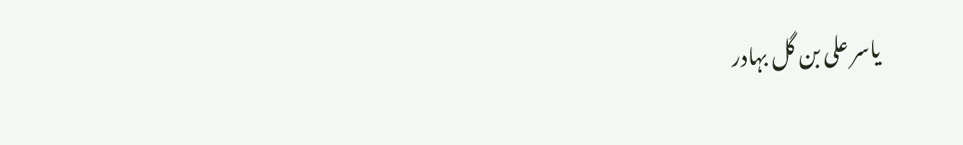یاسر علی بن گل بہادر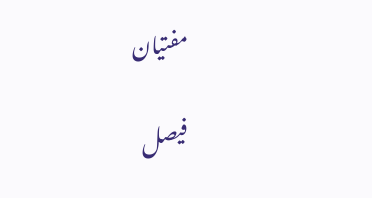مفتیان

فیصل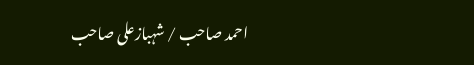احمد صاحب / شہبازعلی صاحب